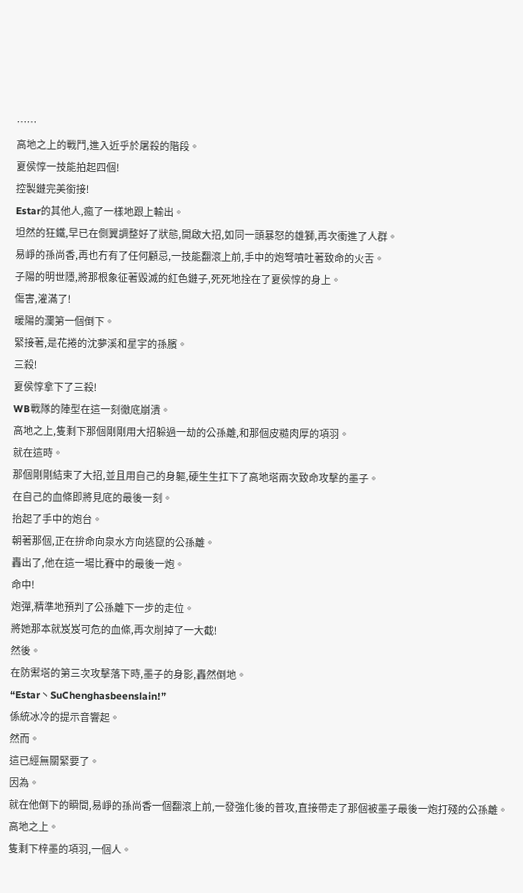……
高地之上的戰鬥,進入近乎於屠殺的階段。
夏侯惇一技能拍起四個!
控製鏈完美銜接!
Estar的其他人,瘋了一樣地跟上輸出。
坦然的狂鐵,早已在側翼調整好了狀態,開啟大招,如同一頭暴怒的雄獅,再次衝進了人群。
易崢的孫尚香,再也冇有了任何顧忌,一技能翻滾上前,手中的炮弩噴吐著致命的火舌。
子陽的明世隱,將那根象征著毀滅的紅色鏈子,死死地拴在了夏侯惇的身上。
傷害,灌滿了!
暖陽的瀾第一個倒下。
緊接著,是花捲的沈夢溪和星宇的孫臏。
三殺!
夏侯惇拿下了三殺!
WB戰隊的陣型在這一刻徹底崩潰。
高地之上,隻剩下那個剛剛用大招躲過一劫的公孫離,和那個皮糙肉厚的項羽。
就在這時。
那個剛剛結束了大招,並且用自己的身軀,硬生生扛下了高地塔兩次致命攻擊的墨子。
在自己的血條即將見底的最後一刻。
抬起了手中的炮台。
朝著那個,正在拚命向泉水方向逃竄的公孫離。
轟出了,他在這一場比賽中的最後一炮。
命中!
炮彈,精準地預判了公孫離下一步的走位。
將她那本就岌岌可危的血條,再次削掉了一大截!
然後。
在防禦塔的第三次攻擊落下時,墨子的身影,轟然倒地。
“Estar丶SuChenghasbeenslain!”
係統冰冷的提示音響起。
然而。
這已經無關緊要了。
因為。
就在他倒下的瞬間,易崢的孫尚香一個翻滾上前,一發強化後的普攻,直接帶走了那個被墨子最後一炮打殘的公孫離。
高地之上。
隻剩下梓墨的項羽,一個人。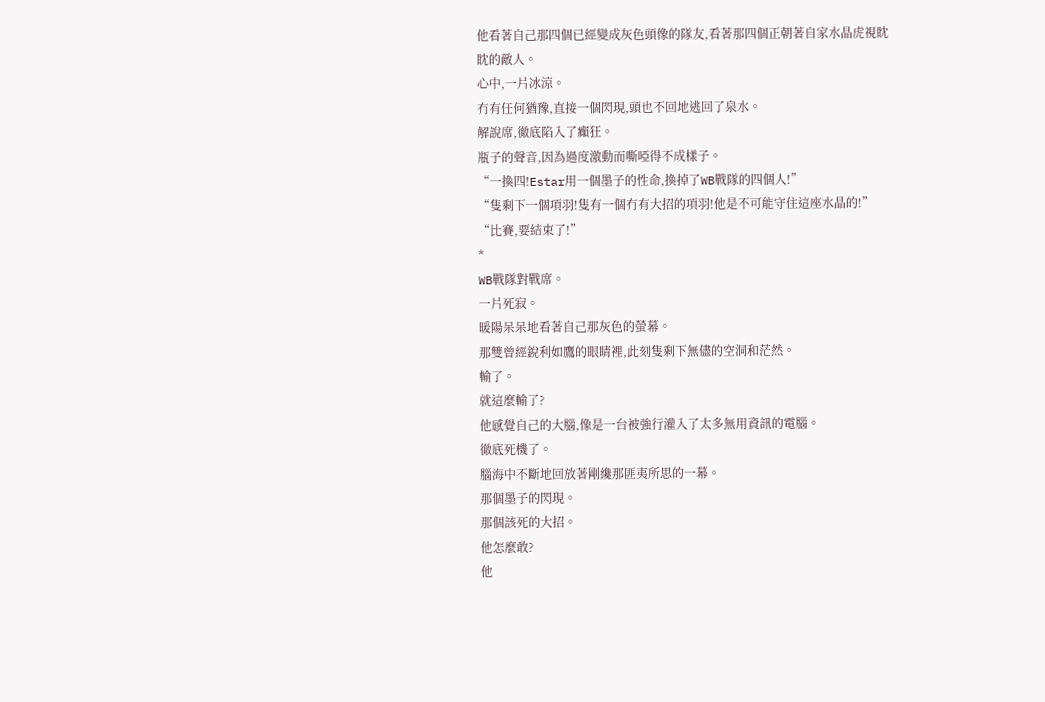他看著自己那四個已經變成灰色頭像的隊友,看著那四個正朝著自家水晶虎視眈眈的敵人。
心中,一片冰涼。
冇有任何猶豫,直接一個閃現,頭也不回地逃回了泉水。
解說席,徹底陷入了癲狂。
瓶子的聲音,因為過度激動而嘶啞得不成樣子。
“一換四!Estar用一個墨子的性命,換掉了WB戰隊的四個人!”
“隻剩下一個項羽!隻有一個冇有大招的項羽!他是不可能守住這座水晶的!”
“比賽,要結束了!”
*
WB戰隊對戰席。
一片死寂。
暖陽呆呆地看著自己那灰色的螢幕。
那雙曾經銳利如鷹的眼睛裡,此刻隻剩下無儘的空洞和茫然。
輸了。
就這麼輸了?
他感覺自己的大腦,像是一台被強行灌入了太多無用資訊的電腦。
徹底死機了。
腦海中不斷地回放著剛纔那匪夷所思的一幕。
那個墨子的閃現。
那個該死的大招。
他怎麼敢?
他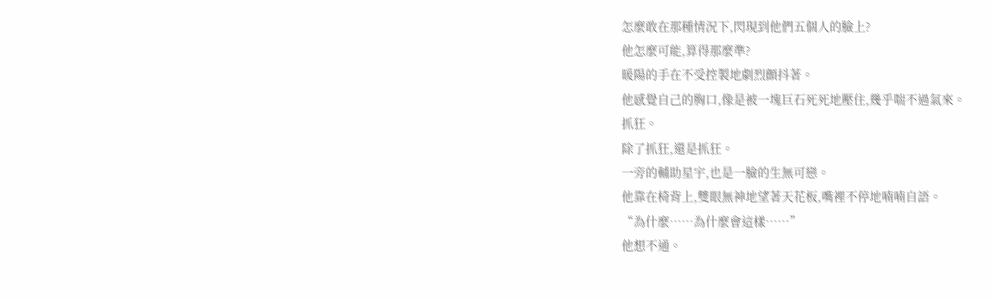怎麼敢在那種情況下,閃現到他們五個人的臉上?
他怎麼可能,算得那麼準?
暖陽的手在不受控製地劇烈顫抖著。
他感覺自己的胸口,像是被一塊巨石死死地壓住,幾乎喘不過氣來。
抓狂。
除了抓狂,還是抓狂。
一旁的輔助星宇,也是一臉的生無可戀。
他靠在椅背上,雙眼無神地望著天花板,嘴裡不停地喃喃自語。
“為什麼……為什麼會這樣……”
他想不通。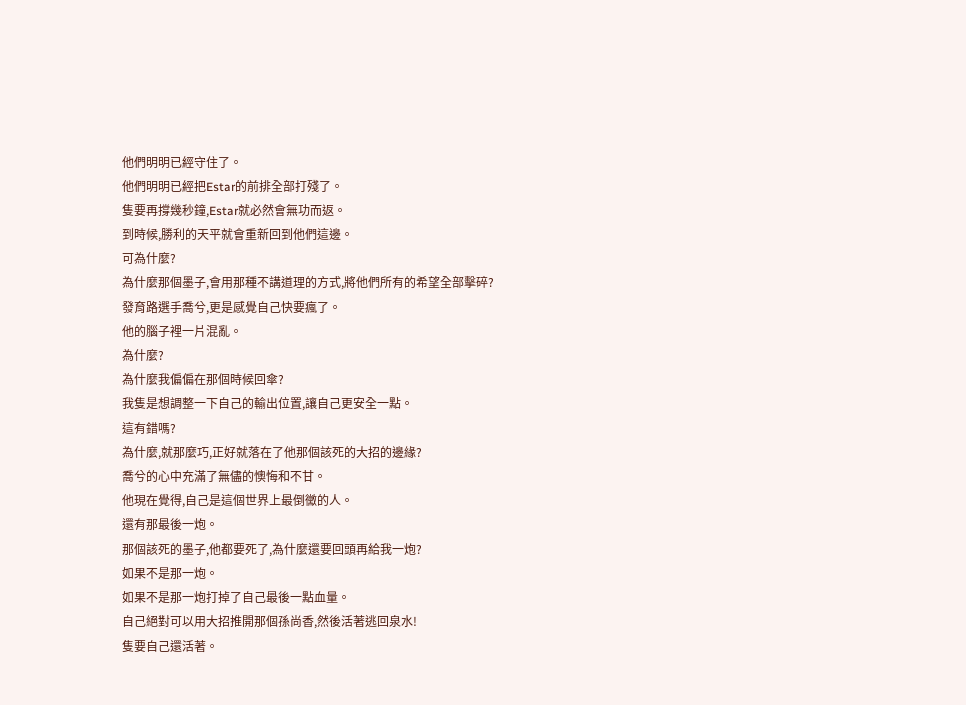他們明明已經守住了。
他們明明已經把Estar的前排全部打殘了。
隻要再撐幾秒鐘,Estar就必然會無功而返。
到時候,勝利的天平就會重新回到他們這邊。
可為什麼?
為什麼那個墨子,會用那種不講道理的方式,將他們所有的希望全部擊碎?
發育路選手喬兮,更是感覺自己快要瘋了。
他的腦子裡一片混亂。
為什麼?
為什麼我偏偏在那個時候回傘?
我隻是想調整一下自己的輸出位置,讓自己更安全一點。
這有錯嗎?
為什麼,就那麼巧,正好就落在了他那個該死的大招的邊緣?
喬兮的心中充滿了無儘的懊悔和不甘。
他現在覺得,自己是這個世界上最倒黴的人。
還有那最後一炮。
那個該死的墨子,他都要死了,為什麼還要回頭再給我一炮?
如果不是那一炮。
如果不是那一炮打掉了自己最後一點血量。
自己絕對可以用大招推開那個孫尚香,然後活著逃回泉水!
隻要自己還活著。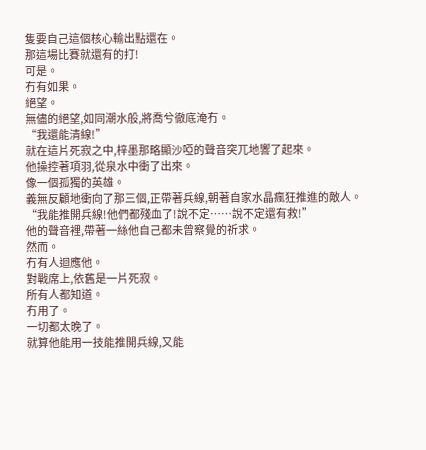隻要自己這個核心輸出點還在。
那這場比賽就還有的打!
可是。
冇有如果。
絕望。
無儘的絕望,如同潮水般,將喬兮徹底淹冇。
“我還能清線!”
就在這片死寂之中,梓墨那略顯沙啞的聲音突兀地響了起來。
他操控著項羽,從泉水中衝了出來。
像一個孤獨的英雄。
義無反顧地衝向了那三個,正帶著兵線,朝著自家水晶瘋狂推進的敵人。
“我能推開兵線!他們都殘血了!說不定……說不定還有救!”
他的聲音裡,帶著一絲他自己都未曾察覺的祈求。
然而。
冇有人迴應他。
對戰席上,依舊是一片死寂。
所有人都知道。
冇用了。
一切都太晚了。
就算他能用一技能推開兵線,又能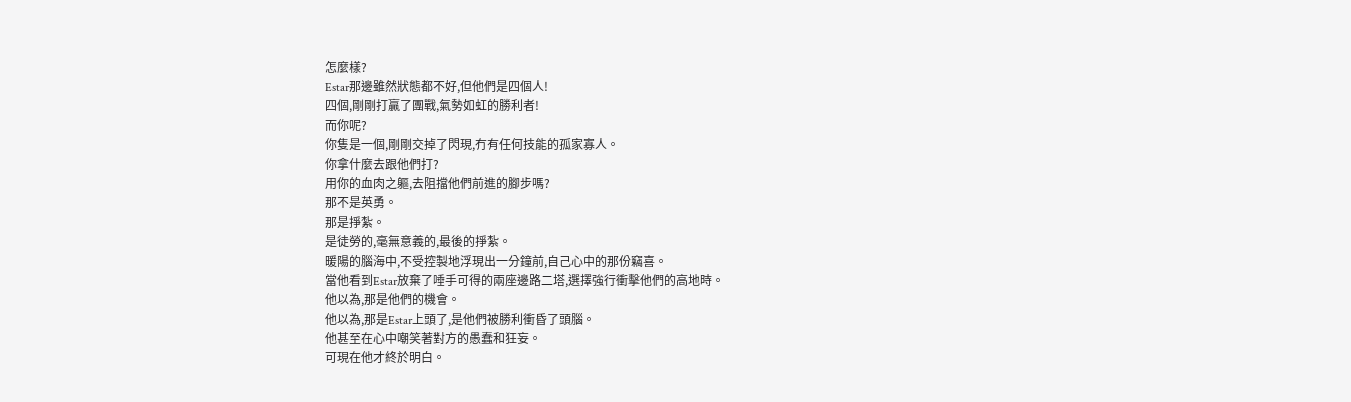怎麼樣?
Estar那邊雖然狀態都不好,但他們是四個人!
四個,剛剛打贏了團戰,氣勢如虹的勝利者!
而你呢?
你隻是一個,剛剛交掉了閃現,冇有任何技能的孤家寡人。
你拿什麼去跟他們打?
用你的血肉之軀,去阻擋他們前進的腳步嗎?
那不是英勇。
那是掙紮。
是徒勞的,毫無意義的,最後的掙紮。
暖陽的腦海中,不受控製地浮現出一分鐘前,自己心中的那份竊喜。
當他看到Estar放棄了唾手可得的兩座邊路二塔,選擇強行衝擊他們的高地時。
他以為,那是他們的機會。
他以為,那是Estar上頭了,是他們被勝利衝昏了頭腦。
他甚至在心中嘲笑著對方的愚蠢和狂妄。
可現在他才終於明白。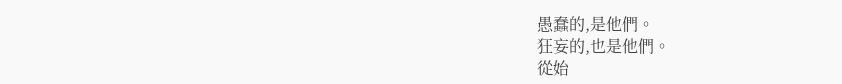愚蠢的,是他們。
狂妄的,也是他們。
從始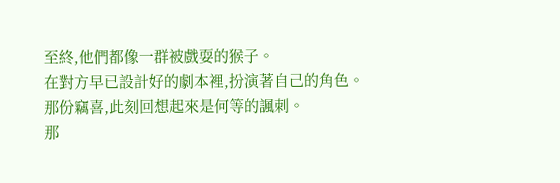至終,他們都像一群被戲耍的猴子。
在對方早已設計好的劇本裡,扮演著自己的角色。
那份竊喜,此刻回想起來是何等的諷刺。
那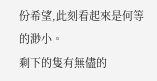份希望,此刻看起來是何等的渺小。
剩下的隻有無儘的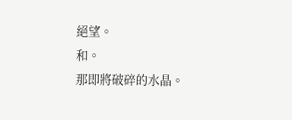絕望。
和。
那即將破碎的水晶。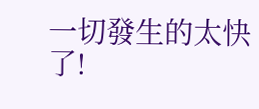一切發生的太快了!